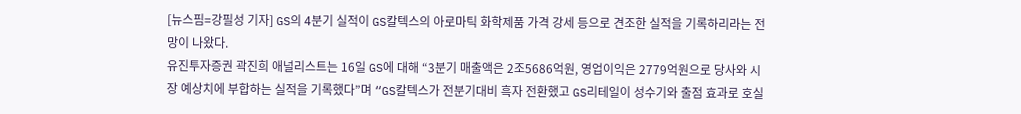[뉴스핌=강필성 기자] GS의 4분기 실적이 GS칼텍스의 아로마틱 화학제품 가격 강세 등으로 견조한 실적을 기록하리라는 전망이 나왔다.
유진투자증권 곽진희 애널리스트는 16일 GS에 대해 “3분기 매출액은 2조5686억원, 영업이익은 2779억원으로 당사와 시장 예상치에 부합하는 실적을 기록했다”며 “GS칼텍스가 전분기대비 흑자 전환했고 GS리테일이 성수기와 출점 효과로 호실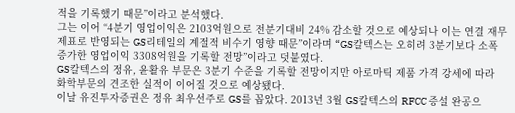적을 기록했기 때문”이라고 분석했다.
그는 이어 “4분기 영업이익은 2103억원으로 전분기대비 24% 감소할 것으로 예상되나 이는 연결 재무제표로 반영되는 GS리테일의 계절적 비수기 영향 때문”이라며 “GS칼텍스는 오히려 3분기보다 소폭 증가한 영업이익 3308억원을 기록할 전망”이라고 덧붙였다.
GS칼텍스의 정유, 윤활유 부문은 3분기 수준을 기록할 전망이지만 아로마틱 제품 가격 강세에 따라 화학부문의 견조한 실적이 이어질 것으로 예상됐다.
이날 유진투자증권은 정유 최우선주로 GS를 꼽았다. 2013년 3월 GS칼텍스의 RFCC 증설 완공으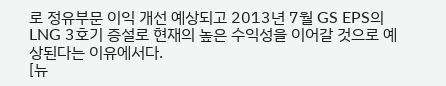로 정유부문 이익 개선 예상되고 2013년 7월 GS EPS의 LNG 3호기 증설로 현재의 높은 수익성을 이어갈 것으로 예상된다는 이유에서다.
[뉴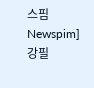스핌 Newspim] 강필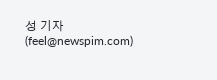성 기자 (feel@newspim.com)